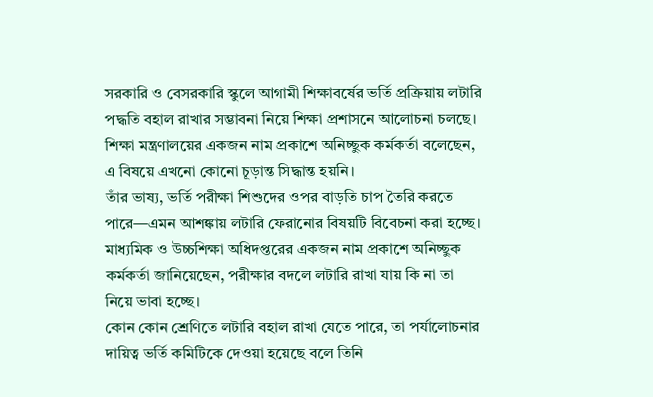সরকারি ও বেসরকারি স্কুলে আগামী শিক্ষাবর্ষের ভর্তি প্রক্রিয়ায় লটারি পদ্ধতি বহাল রাখার সম্ভাবনা নিয়ে শিক্ষা প্রশাসনে আলোচনা চলছে।
শিক্ষা মন্ত্রণালয়ের একজন নাম প্রকাশে অনিচ্ছুক কর্মকর্তা বলেছেন, এ বিষয়ে এখনো কোনো চূড়ান্ত সিদ্ধান্ত হয়নি।
তাঁর ভাষ্য, ভর্তি পরীক্ষা শিশুদের ওপর বাড়তি চাপ তৈরি করতে পারে—এমন আশঙ্কায় লটারি ফেরানোর বিষয়টি বিবেচনা করা হচ্ছে।
মাধ্যমিক ও উচ্চশিক্ষা অধিদপ্তরের একজন নাম প্রকাশে অনিচ্ছুক কর্মকর্তা জানিয়েছেন, পরীক্ষার বদলে লটারি রাখা যায় কি না তা নিয়ে ভাবা হচ্ছে।
কোন কোন শ্রেণিতে লটারি বহাল রাখা যেতে পারে, তা পর্যালোচনার দায়িত্ব ভর্তি কমিটিকে দেওয়া হয়েছে বলে তিনি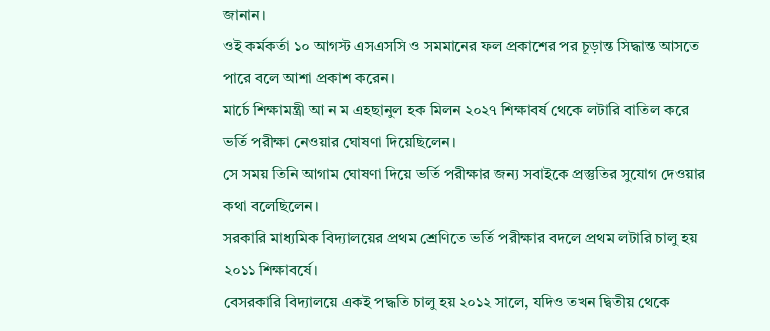জানান।
ওই কর্মকর্তা ১০ আগস্ট এসএসসি ও সমমানের ফল প্রকাশের পর চূড়ান্ত সিদ্ধান্ত আসতে পারে বলে আশা প্রকাশ করেন।
মার্চে শিক্ষামন্ত্রী আ ন ম এহছানুল হক মিলন ২০২৭ শিক্ষাবর্ষ থেকে লটারি বাতিল করে ভর্তি পরীক্ষা নেওয়ার ঘোষণা দিয়েছিলেন।
সে সময় তিনি আগাম ঘোষণা দিয়ে ভর্তি পরীক্ষার জন্য সবাইকে প্রস্তুতির সুযোগ দেওয়ার কথা বলেছিলেন।
সরকারি মাধ্যমিক বিদ্যালয়ের প্রথম শ্রেণিতে ভর্তি পরীক্ষার বদলে প্রথম লটারি চালু হয় ২০১১ শিক্ষাবর্ষে।
বেসরকারি বিদ্যালয়ে একই পদ্ধতি চালু হয় ২০১২ সালে, যদিও তখন দ্বিতীয় থেকে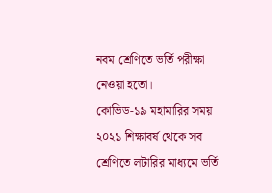নবম শ্রেণিতে ভর্তি পরীক্ষা নেওয়া হতো।
কোভিড-১৯ মহামারির সময় ২০২১ শিক্ষাবর্ষ থেকে সব শ্রেণিতে লটারির মাধ্যমে ভর্তি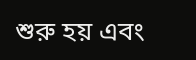শুরু হয় এবং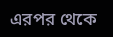এরপর থেকে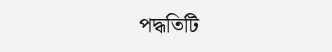পদ্ধতিটি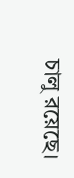চালু রয়েছে।